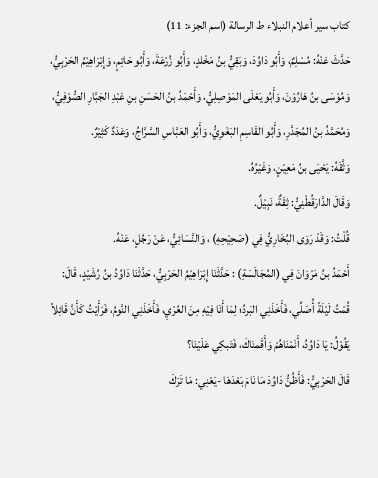كتاب سير أعلام النبلاء ط الرسالة (اسم الجزء: 11)
حَدَّثَ عَنْهُ: مُسْلِمٌ، وَأَبُو دَاوُدَ، وَبَقِيُّ بنُ مَخْلدٍ، وَأَبُو زُرْعَةَ، وَأَبُو حَاتِمٍ، وَإِبْرَاهِيْمُ الحَرْبِيُّ، وَمُوْسَى بنُ هَارُوْنَ، وَأَبُو يَعْلَى المَوْصِلِيُّ، وَأَحْمَدُ بنُ الحَسَنِ بنِ عَبْدِ الجَبَّارِ الصُّوْفِيُّ، وَمُحَمَّدُ بنُ المُجَدَّرِ، وَأَبُو القَاسِمِ البَغَوِيُّ، وَأَبُو العَبَّاسِ السَّرَّاجُ، وَعَدَدٌ كَثِيْرٌ.
وَثَّقَهُ: يَحْيَى بنُ مَعِيْنٍ، وَغَيْرُهُ.
وَقَالَ الدَّارَقُطْنِيُّ: ثِقَةٌ، نَبِيْلٌ.
قُلْتُ: وَقَدْ رَوَى البُخَارِيُّ فِي (صَحِيْحِهِ) ، وَالنَّسَائِيُّ، عَنْ رَجُلٍ، عَنْهُ.
أَحْمَدُ بنُ مَرْوَانَ فِي (المُجَالَسَةِ) : حَدَّثَنَا إِبْرَاهِيْمُ الحَرْبِيُّ، حَدَّثَنَا دَاوُدُ بنُ رُشَيْدٍ، قَالَ:
قُمْتُ لَيْلَةً أُصَلِّي، فَأَخَذَنِي البَردُ؛ لِمَا أَنَا فِيْهِ مِنَ العُرْيِ، فَأَخَذَنِي النَّومُ، فَرَأَيْتُ كَأَنَّ قَائِلاً يَقُوْلُ: يَا دَاوُدُ، أَنَمْنَاهُمْ وَأَقَمنَاكَ، فَتَبكِي عَلَيْنَا؟
قَالَ الحَرْبِيُّ: فَأَظُنُّ دَاوُدَ مَا نَامَ بَعْدَهَا -يَعْنِي: مَا تَرَكَ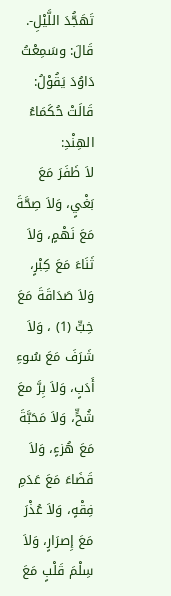تَهَجُّدَ اللَّيْلِ-.
قَالَ: وسَمِعْتُ دَاوُدَ يَقُوْلُ: قَالَتْ حُكَمَاءُ الهِنْدِ:
لاَ ظَفَرَ مَعَ بَغْيٍ، وَلاَ صِحَّةَ مَعَ نَهْمٍ، وَلاَ ثَنَاءَ مَعَ كِبْرٍ، وَلاَ صَدَاقَةَ مَعَ خِبٍّ (1) ، وَلاَ شَرَفَ مَعَ سُوءِ أَدَبٍ، وَلاَ بِرَّ معَ شُحٍّ، وَلاَ مَحَبَّةَ مَعَ هُزءٍ، وَلاَ قَضَاءَ مَعَ عَدَمِ فِقْهٍ، وَلاَ عُذْرَ مَعَ إِصرَارٍ، وَلاَ سِلْمَ قَلْبٍ مَعَ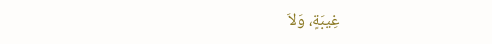غِيبَةٍ، وَلاَ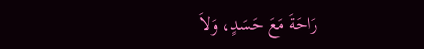رَاحَةَ مَعَ حَسَدٍ، وَلاَ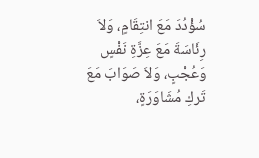سُؤْدُدَ مَعَ انتِقَامٍ، وَلاَ رِئَاسَةَ مَعَ عِزَّةِ نَفْسٍ وَعُجْبٍ، وَلاَ صَوَابَ مَعَ تَركِ مُشَاوَرَةٍ،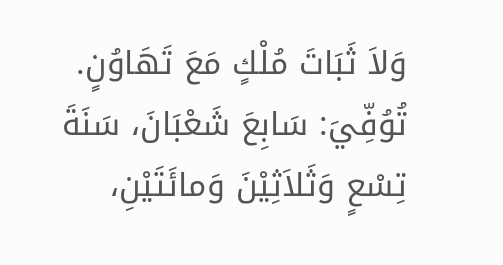وَلاَ ثَبَاتَ مُلْكٍ مَعَ تَهَاوُنٍ.
تُوُفِّيَ: سَابِعَ شَعْبَانَ، سَنَةَ تِسْعٍ وَثَلاَثِيْنَ وَمائَتَيْنِ،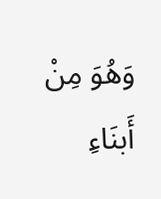وَهُوَ مِنْ أَبنَاءِ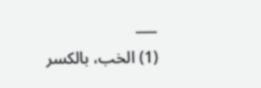___
(1) الخب، بالكسر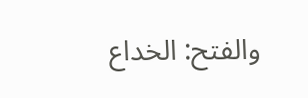والفتح: الخداع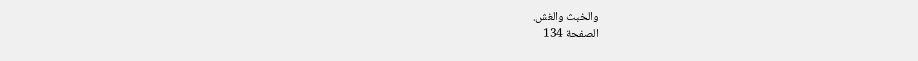والخبث والغش.
الصفحة 134